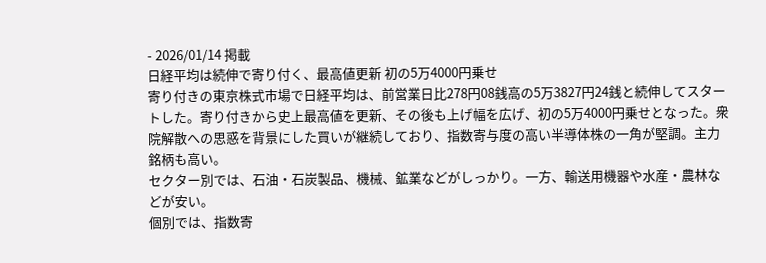- 2026/01/14 掲載
日経平均は続伸で寄り付く、最高値更新 初の5万4000円乗せ
寄り付きの東京株式市場で日経平均は、前営業日比278円08銭高の5万3827円24銭と続伸してスタートした。寄り付きから史上最高値を更新、その後も上げ幅を広げ、初の5万4000円乗せとなった。衆院解散への思惑を背景にした買いが継続しており、指数寄与度の高い半導体株の一角が堅調。主力銘柄も高い。
セクター別では、石油・石炭製品、機械、鉱業などがしっかり。一方、輸送用機器や水産・農林などが安い。
個別では、指数寄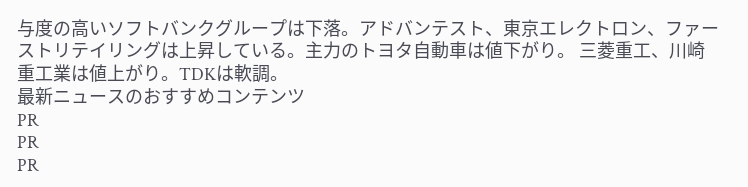与度の高いソフトバンクグループは下落。アドバンテスト、東京エレクトロン、ファーストリテイリングは上昇している。主力のトヨタ自動車は値下がり。 三菱重工、川崎重工業は値上がり。TDKは軟調。
最新ニュースのおすすめコンテンツ
PR
PR
PR